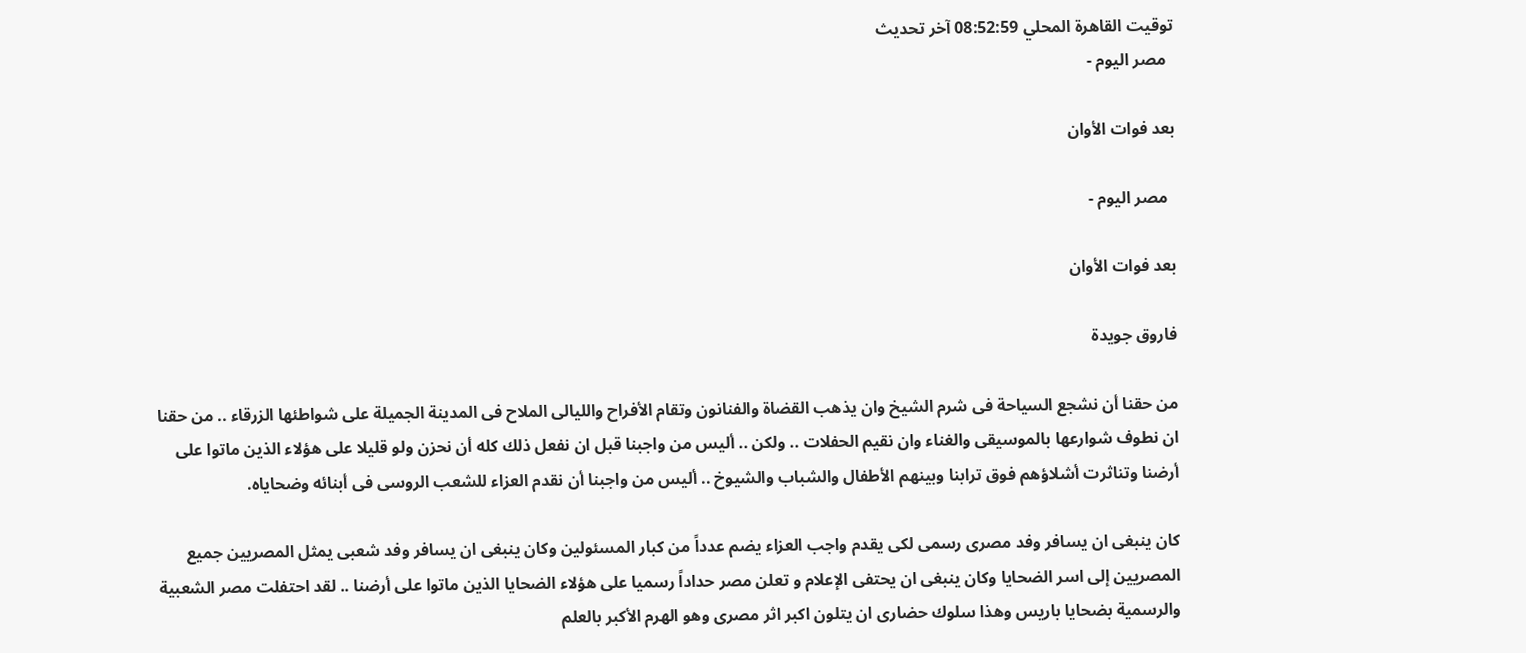توقيت القاهرة المحلي 08:52:59 آخر تحديث
  مصر اليوم -

بعد فوات الأوان

  مصر اليوم -

بعد فوات الأوان

فاروق جويدة

من حقنا أن نشجع السياحة فى شرم الشيخ وان يذهب القضاة والفنانون وتقام الأفراح والليالى الملاح فى المدينة الجميلة على شواطئها الزرقاء .. من حقنا ان نطوف شوارعها بالموسيقى والغناء وان نقيم الحفلات .. ولكن .. أليس من واجبنا قبل ان نفعل ذلك كله أن نحزن ولو قليلا على هؤلاء الذين ماتوا على أرضنا وتناثرت أشلاؤهم فوق ترابنا وبينهم الأطفال والشباب والشيوخ .. أليس من واجبنا أن نقدم العزاء للشعب الروسى فى أبنائه وضحاياه.

كان ينبغى ان يسافر وفد مصرى رسمى لكى يقدم واجب العزاء يضم عدداً من كبار المسئولين وكان ينبغى ان يسافر وفد شعبى يمثل المصريين جميع المصريين إلى اسر الضحايا وكان ينبغى ان يحتفى الإعلام و تعلن مصر حداداً رسميا على هؤلاء الضحايا الذين ماتوا على أرضنا .. لقد احتفلت مصر الشعبية والرسمية بضحايا باريس وهذا سلوك حضارى ان يتلون اكبر اثر مصرى وهو الهرم الأكبر بالعلم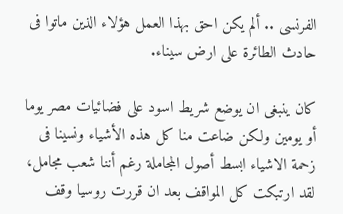الفرنسى .. ألم يكن احق بهذا العمل هؤلاء الذين ماتوا فى حادث الطائرة على ارض سيناء.

كان ينبغى ان يوضع شريط اسود على فضائيات مصر يوما أو يومين ولكن ضاعت منا كل هذه الأشياء ونسينا فى زحمة الاشياء ابسط أصول المجاملة رغم أننا شعب مجامل، لقد ارتبكت كل المواقف بعد ان قررت روسيا وقف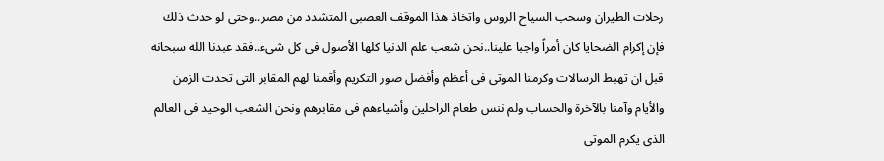رحلات الطيران وسحب السياح الروس واتخاذ هذا الموقف العصبى المتشدد من مصر..وحتى لو حدث ذلك فإن إكرام الضحايا كان أمراً واجبا علينا..نحن شعب علم الدنيا كلها الأصول فى كل شىء..فقد عبدنا الله سبحانه قبل ان تهبط الرسالات وكرمنا الموتى فى أعظم وأفضل صور التكريم وأقمنا لهم المقابر التى تحدت الزمن والأيام وآمنا بالآخرة والحساب ولم ننس طعام الراحلين وأشياءهم فى مقابرهم ونحن الشعب الوحيد فى العالم الذى يكرم الموتى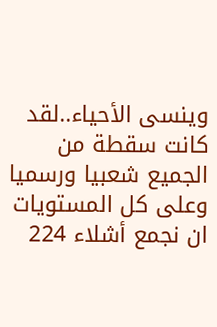وينسى الأحياء..لقد كانت سقطة من الجميع شعبيا ورسميا وعلى كل المستويات ان نجمع أشلاء 224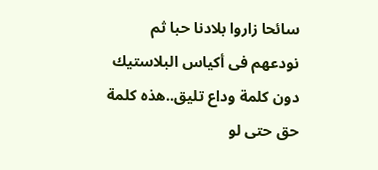سائحا زاروا بلادنا حبا ثم نودعهم فى أكياس البلاستيك دون كلمة وداع تليق..هذه كلمة حق حتى لو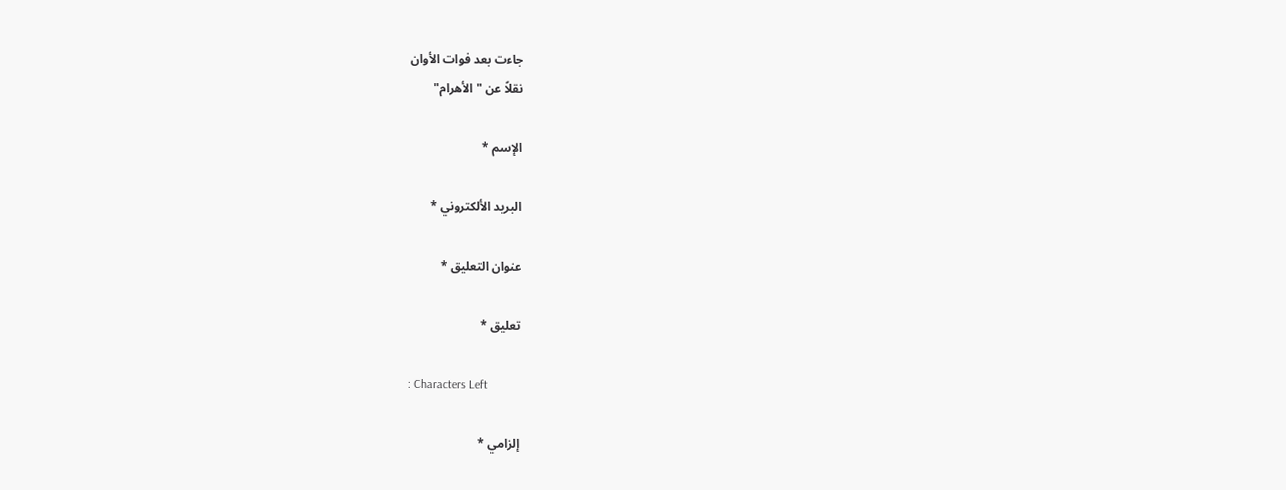جاءت بعد فوات الأوان
نقلاً عن "الأهرام"

الإسم *

البريد الألكتروني *

عنوان التعليق *

تعليق *

: Characters Left

إلزامي *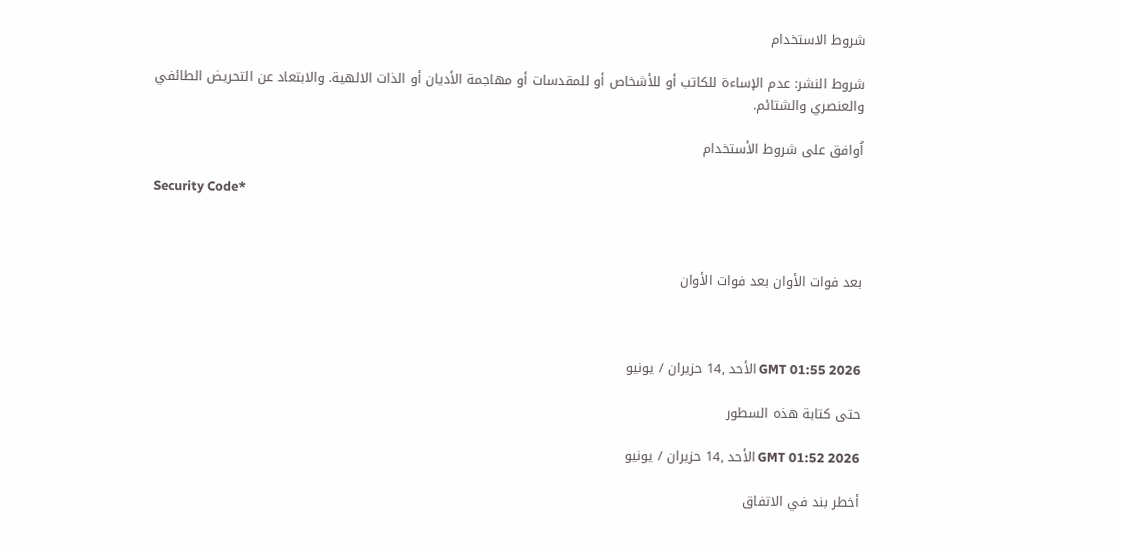شروط الاستخدام

شروط النشر: عدم الإساءة للكاتب أو للأشخاص أو للمقدسات أو مهاجمة الأديان أو الذات الالهية. والابتعاد عن التحريض الطائفي والعنصري والشتائم.

اُوافق على شروط الأستخدام

Security Code*



بعد فوات الأوان بعد فوات الأوان



GMT 01:55 2026 الأحد ,14 حزيران / يونيو

حتى كتابة هذه السطور

GMT 01:52 2026 الأحد ,14 حزيران / يونيو

أخطر بند في الاتفاق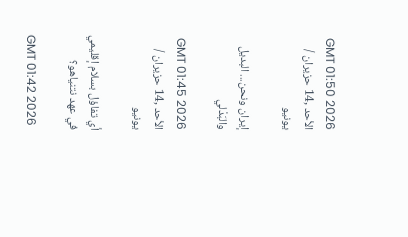GMT 01:50 2026 الأحد ,14 حزيران / يونيو

إيران ونحن... البديل والبَدْلي

GMT 01:45 2026 الأحد ,14 حزيران / يونيو

أي تفاؤل بسلام إقليمي في عهد نتنياهو؟

GMT 01:42 2026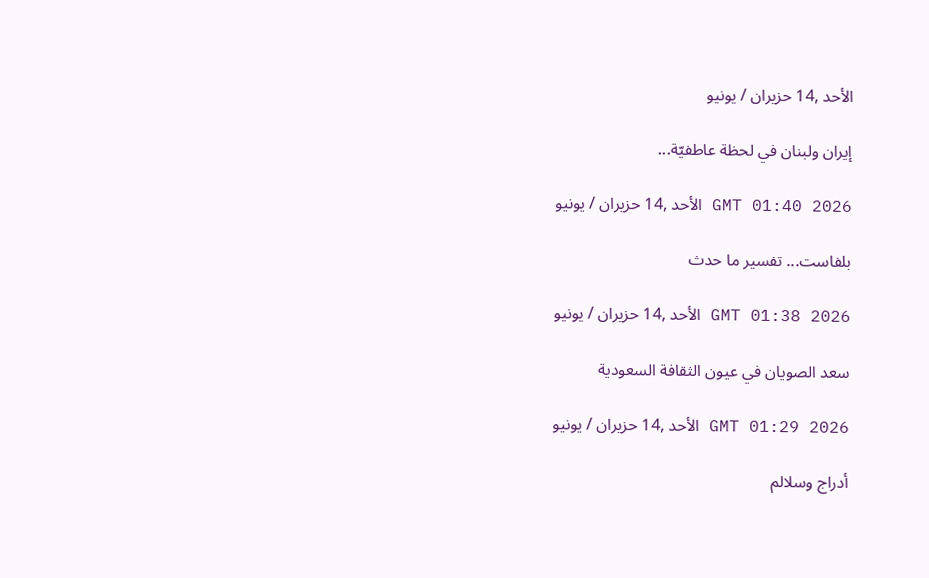الأحد ,14 حزيران / يونيو

إيران ولبنان في لحظة عاطفيّة...

GMT 01:40 2026 الأحد ,14 حزيران / يونيو

بلفاست... تفسير ما حدث

GMT 01:38 2026 الأحد ,14 حزيران / يونيو

سعد الصويان في عيون الثقافة السعودية

GMT 01:29 2026 الأحد ,14 حزيران / يونيو

أدراج وسلالم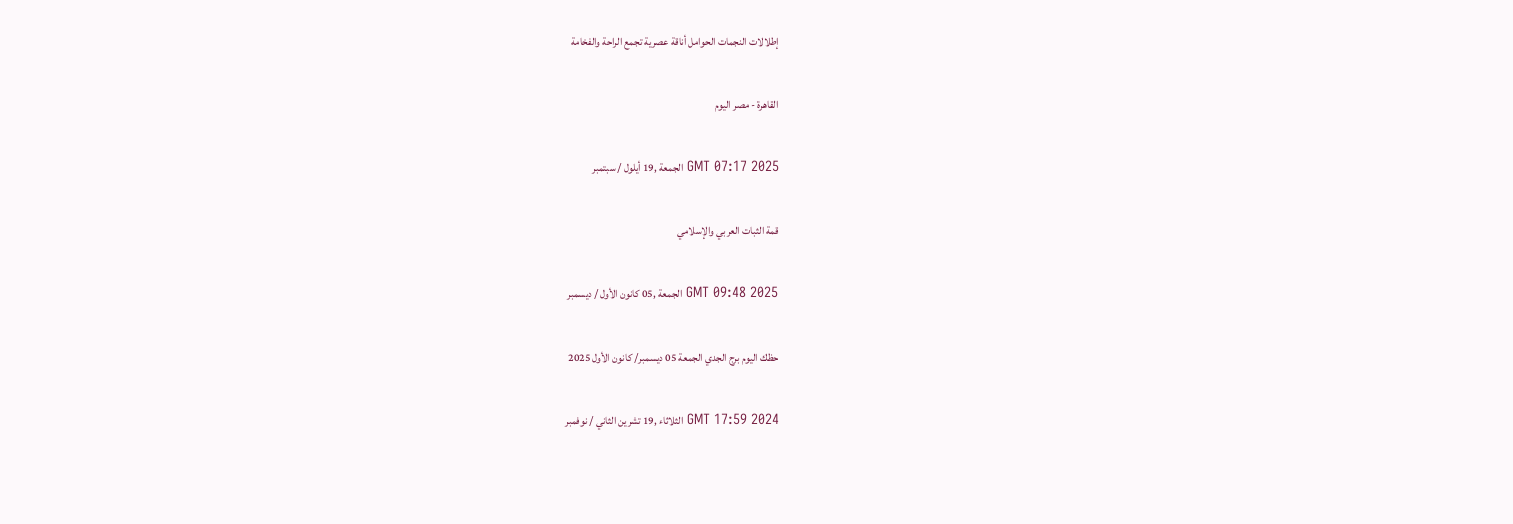إطلالات النجمات الحوامل أناقة عصرية تجمع الراحة والفخامة

القاهرة - مصر اليوم

GMT 07:17 2025 الجمعة ,19 أيلول / سبتمبر

قمة الثبات العربي والإسلامي

GMT 09:48 2025 الجمعة ,05 كانون الأول / ديسمبر

حظك اليوم برج الجدي الجمعة 05 ديسمبر/ كانون الأول 2025

GMT 17:59 2024 الثلاثاء ,19 تشرين الثاني / نوفمبر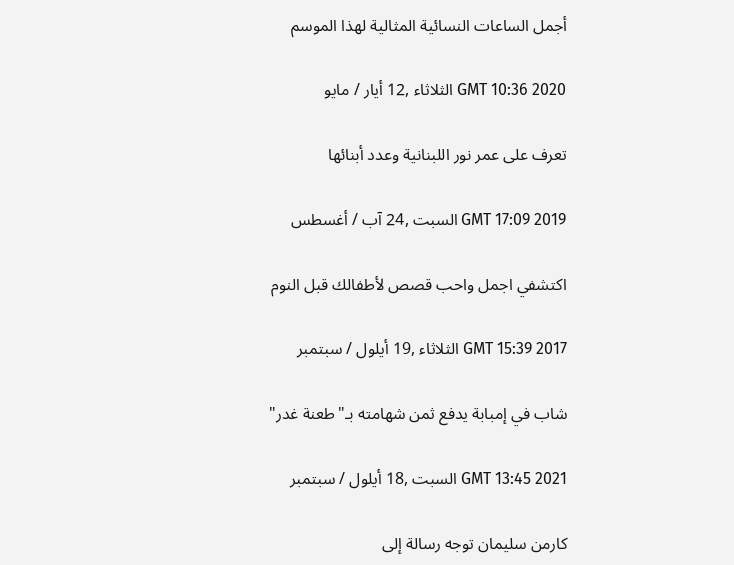أجمل الساعات النسائية المثالية لهذا الموسم

GMT 10:36 2020 الثلاثاء ,12 أيار / مايو

تعرف على عمر نور اللبنانية وعدد أبنائها

GMT 17:09 2019 السبت ,24 آب / أغسطس

اكتشفي اجمل واحب قصص لأطفالك قبل النوم

GMT 15:39 2017 الثلاثاء ,19 أيلول / سبتمبر

شاب في إمبابة يدفع ثمن شهامته بـ"طعنة غدر"

GMT 13:45 2021 السبت ,18 أيلول / سبتمبر

كارمن سليمان توجه رسالة إلى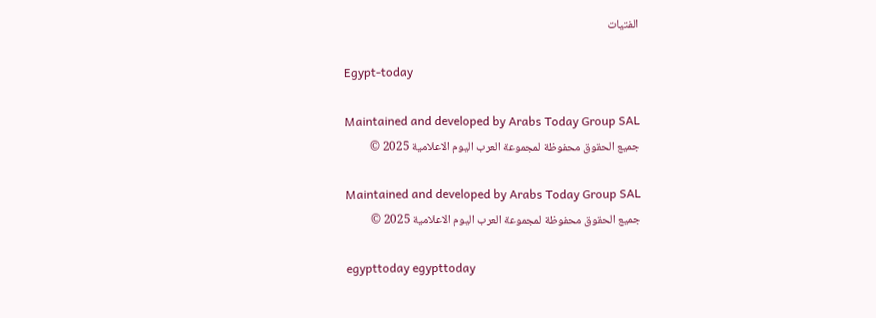الفتيات

Egypt-today

Maintained and developed by Arabs Today Group SAL
جميع الحقوق محفوظة لمجموعة العرب اليوم الاعلامية 2025 ©

Maintained and developed by Arabs Today Group SAL
جميع الحقوق محفوظة لمجموعة العرب اليوم الاعلامية 2025 ©

egypttoday egypttoday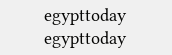egypttoday egypttoday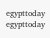egypttoday egypttoday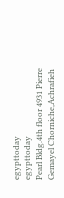egypttoday
egypttoday
Pearl Bldg.4th floor 4931 Pierre Gemayel Chorniche,Achrafieh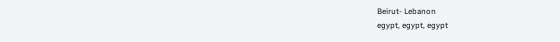Beirut- Lebanon
egypt, egypt, egypt